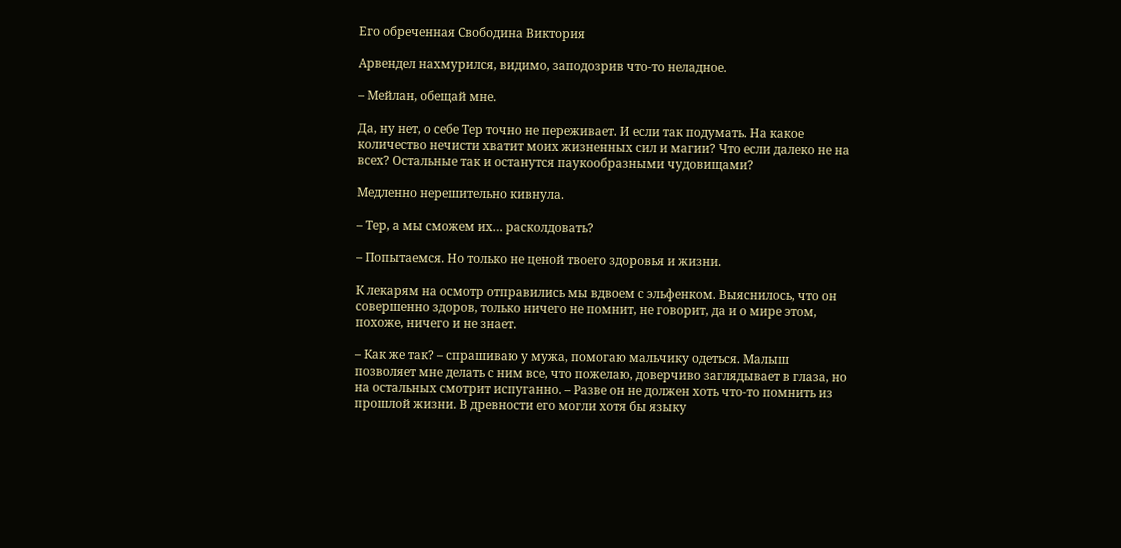Его обреченная Свободина Виктория

Арвендел нахмурился, видимо, заподозрив что-то неладное.

– Мейлан, обещай мне.

Да, ну нет, о себе Тер точно не переживает. И если так подумать. На какое количество нечисти хватит моих жизненных сил и магии? Что если далеко не на всех? Остальные так и останутся паукообразными чудовищами?

Медленно нерешительно кивнула.

– Тер, а мы сможем их… расколдовать?

– Попытаемся. Но только не ценой твоего здоровья и жизни.

К лекарям на осмотр отправились мы вдвоем с эльфенком. Выяснилось, что он совершенно здоров, только ничего не помнит, не говорит, да и о мире этом, похоже, ничего и не знает.

– Как же так? – спрашиваю у мужа, помогаю мальчику одеться. Малыш позволяет мне делать с ним все, что пожелаю, доверчиво заглядывает в глаза, но на остальных смотрит испуганно. – Разве он не должен хоть что-то помнить из прошлой жизни. В древности его могли хотя бы языку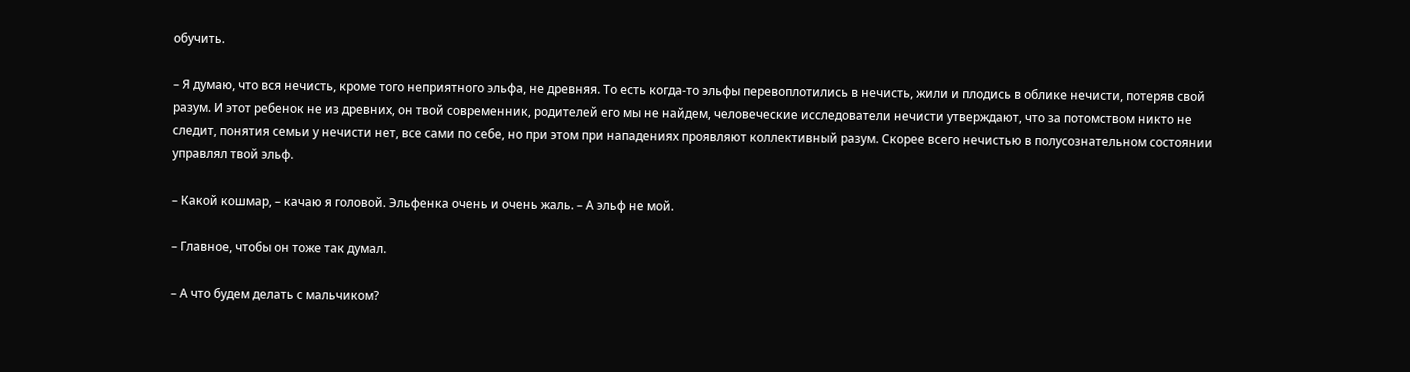обучить.

– Я думаю, что вся нечисть, кроме того неприятного эльфа, не древняя. То есть когда-то эльфы перевоплотились в нечисть, жили и плодись в облике нечисти, потеряв свой разум. И этот ребенок не из древних, он твой современник, родителей его мы не найдем, человеческие исследователи нечисти утверждают, что за потомством никто не следит, понятия семьи у нечисти нет, все сами по себе, но при этом при нападениях проявляют коллективный разум. Скорее всего нечистью в полусознательном состоянии управлял твой эльф.

– Какой кошмар, – качаю я головой. Эльфенка очень и очень жаль. – А эльф не мой.

– Главное, чтобы он тоже так думал.

– А что будем делать с мальчиком?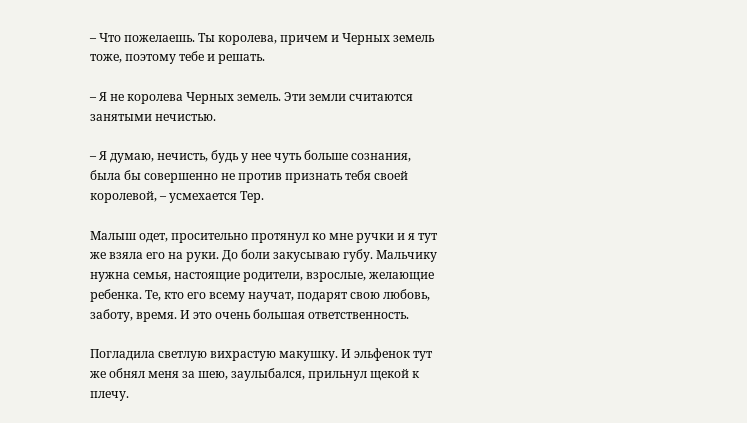– Что пожелаешь. Ты королева, причем и Черных земель тоже, поэтому тебе и решать.

– Я не королева Черных земель. Эти земли считаются занятыми нечистью.

– Я думаю, нечисть, будь у нее чуть больше сознания, была бы совершенно не против признать тебя своей королевой, – усмехается Тер.

Малыш одет, просительно протянул ко мне ручки и я тут же взяла его на руки. До боли закусываю губу. Мальчику нужна семья, настоящие родители, взрослые, желающие ребенка. Те, кто его всему научат, подарят свою любовь, заботу, время. И это очень большая ответственность.

Погладила светлую вихрастую макушку. И эльфенок тут же обнял меня за шею, заулыбался, прильнул щекой к плечу.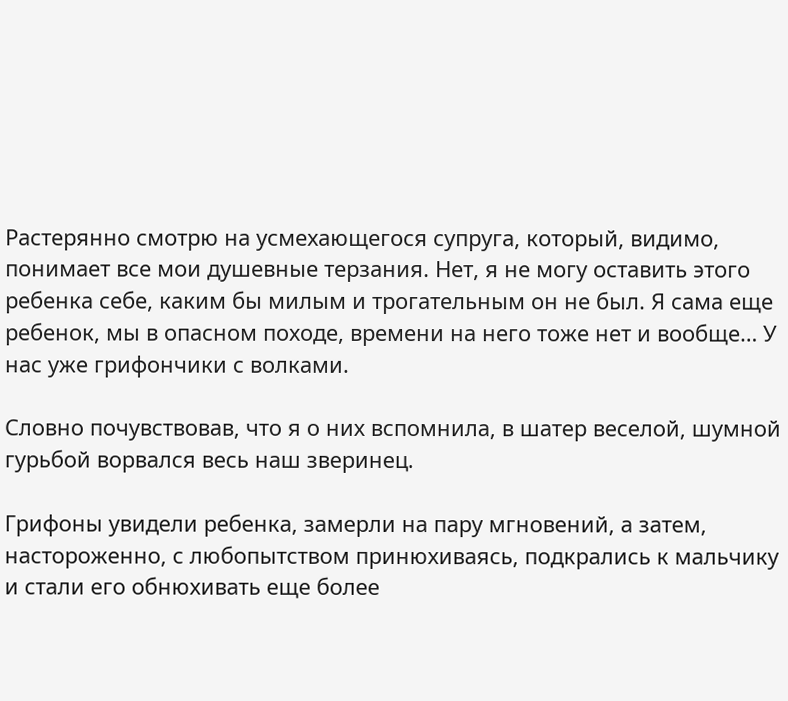Растерянно смотрю на усмехающегося супруга, который, видимо, понимает все мои душевные терзания. Нет, я не могу оставить этого ребенка себе, каким бы милым и трогательным он не был. Я сама еще ребенок, мы в опасном походе, времени на него тоже нет и вообще… У нас уже грифончики с волками.

Словно почувствовав, что я о них вспомнила, в шатер веселой, шумной гурьбой ворвался весь наш зверинец.

Грифоны увидели ребенка, замерли на пару мгновений, а затем, настороженно, с любопытством принюхиваясь, подкрались к мальчику и стали его обнюхивать еще более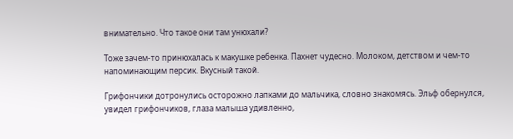внимательно. Что такое они там унюхали?

Тоже зачем-то принюхалась к макушке ребенка. Пахнет чудесно. Молоком, детством и чем-то напоминающим персик. Вкусный такой.

Грифончики дотронулись осторожно лапками до мальчика, словно знакомясь. Эльф обернулся, увидел грифончиков, глаза малыша удивленно,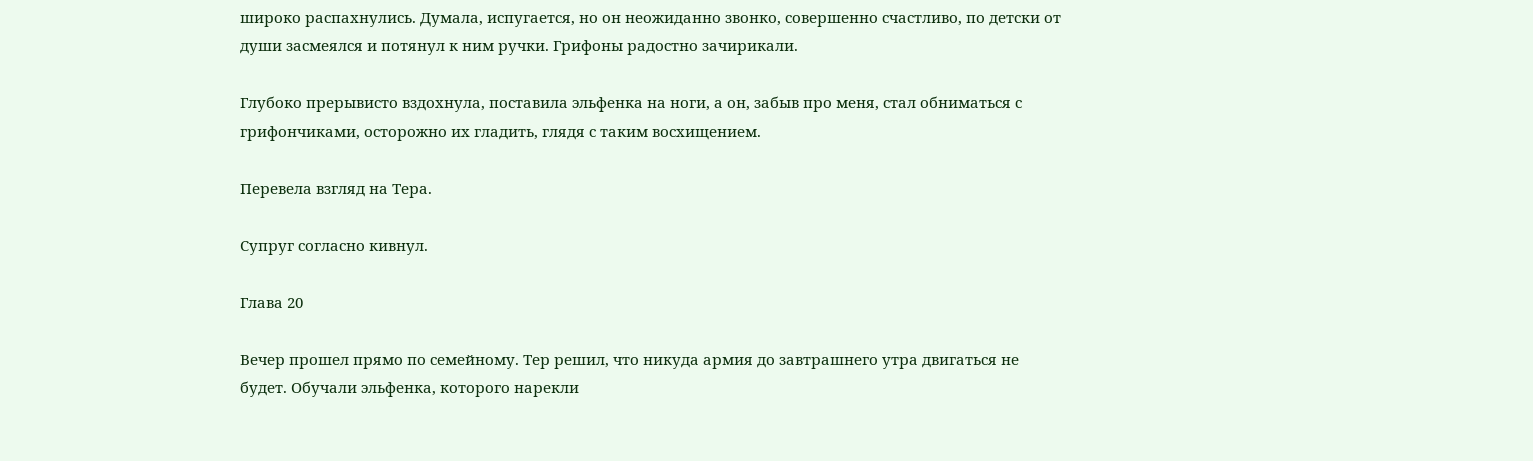широко распахнулись. Думала, испугается, но он неожиданно звонко, совершенно счастливо, по детски от души засмеялся и потянул к ним ручки. Грифоны радостно зачирикали.

Глубоко прерывисто вздохнула, поставила эльфенка на ноги, а он, забыв про меня, стал обниматься с грифончиками, осторожно их гладить, глядя с таким восхищением.

Перевела взгляд на Тера.

Супруг согласно кивнул.

Глава 20

Вечер прошел прямо по семейному. Тер решил, что никуда армия до завтрашнего утра двигаться не будет. Обучали эльфенка, которого нарекли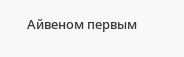Айвеном первым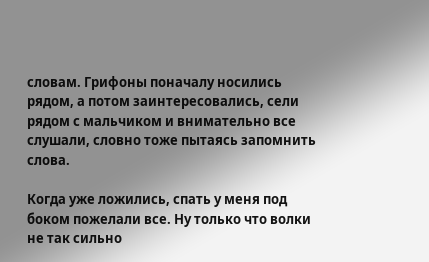словам. Грифоны поначалу носились рядом, а потом заинтересовались, сели рядом с мальчиком и внимательно все слушали, словно тоже пытаясь запомнить слова.

Когда уже ложились, спать у меня под боком пожелали все. Ну только что волки не так сильно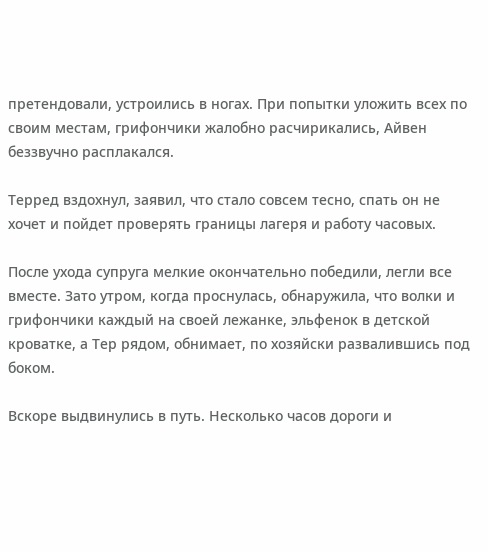претендовали, устроились в ногах. При попытки уложить всех по своим местам, грифончики жалобно расчирикались, Айвен беззвучно расплакался.

Терред вздохнул, заявил, что стало совсем тесно, спать он не хочет и пойдет проверять границы лагеря и работу часовых.

После ухода супруга мелкие окончательно победили, легли все вместе. Зато утром, когда проснулась, обнаружила, что волки и грифончики каждый на своей лежанке, эльфенок в детской кроватке, а Тер рядом, обнимает, по хозяйски развалившись под боком.

Вскоре выдвинулись в путь. Несколько часов дороги и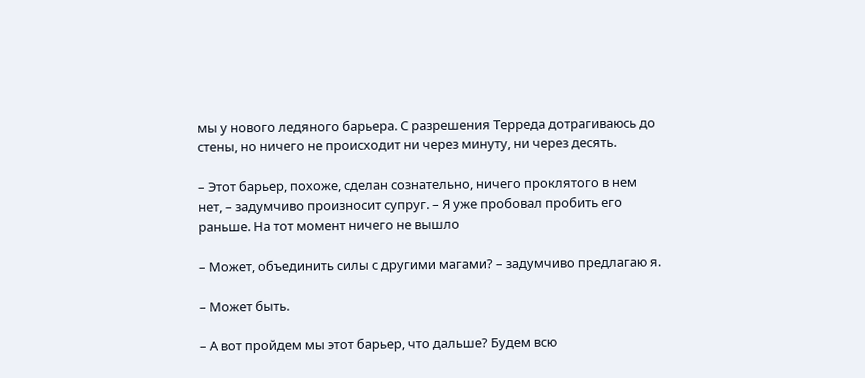мы у нового ледяного барьера. С разрешения Терреда дотрагиваюсь до стены, но ничего не происходит ни через минуту, ни через десять.

– Этот барьер, похоже, сделан сознательно, ничего проклятого в нем нет, – задумчиво произносит супруг. – Я уже пробовал пробить его раньше. На тот момент ничего не вышло

– Может, объединить силы с другими магами? – задумчиво предлагаю я.

– Может быть.

– А вот пройдем мы этот барьер, что дальше? Будем всю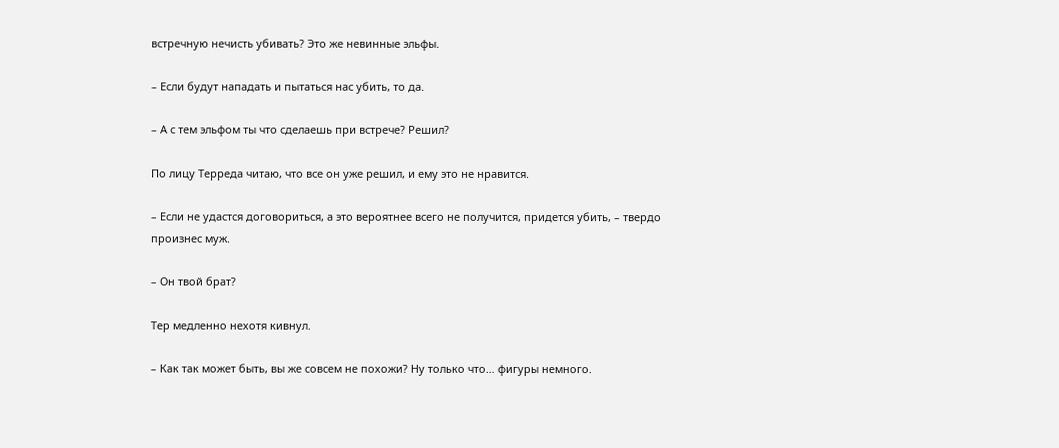встречную нечисть убивать? Это же невинные эльфы.

– Если будут нападать и пытаться нас убить, то да.

– А с тем эльфом ты что сделаешь при встрече? Решил?

По лицу Терреда читаю, что все он уже решил, и ему это не нравится.

– Если не удастся договориться, а это вероятнее всего не получится, придется убить, – твердо произнес муж.

– Он твой брат?

Тер медленно нехотя кивнул.

– Как так может быть, вы же совсем не похожи? Ну только что… фигуры немного.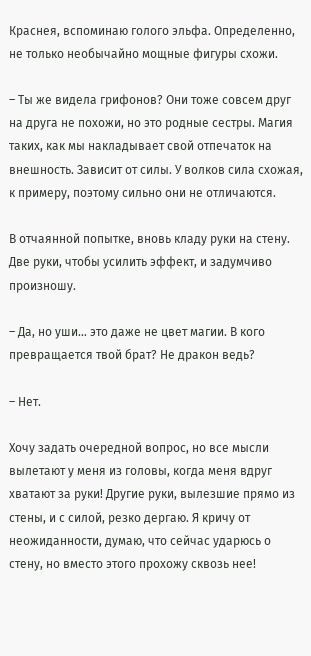Краснея, вспоминаю голого эльфа. Определенно, не только необычайно мощные фигуры схожи.

– Ты же видела грифонов? Они тоже совсем друг на друга не похожи, но это родные сестры. Магия таких, как мы накладывает свой отпечаток на внешность. Зависит от силы. У волков сила схожая, к примеру, поэтому сильно они не отличаются.

В отчаянной попытке, вновь кладу руки на стену. Две руки, чтобы усилить эффект, и задумчиво произношу.

– Да, но уши… это даже не цвет магии. В кого превращается твой брат? Не дракон ведь?

– Нет.

Хочу задать очередной вопрос, но все мысли вылетают у меня из головы, когда меня вдруг хватают за руки! Другие руки, вылезшие прямо из стены, и с силой, резко дергаю. Я кричу от неожиданности, думаю, что сейчас ударюсь о стену, но вместо этого прохожу сквозь нее!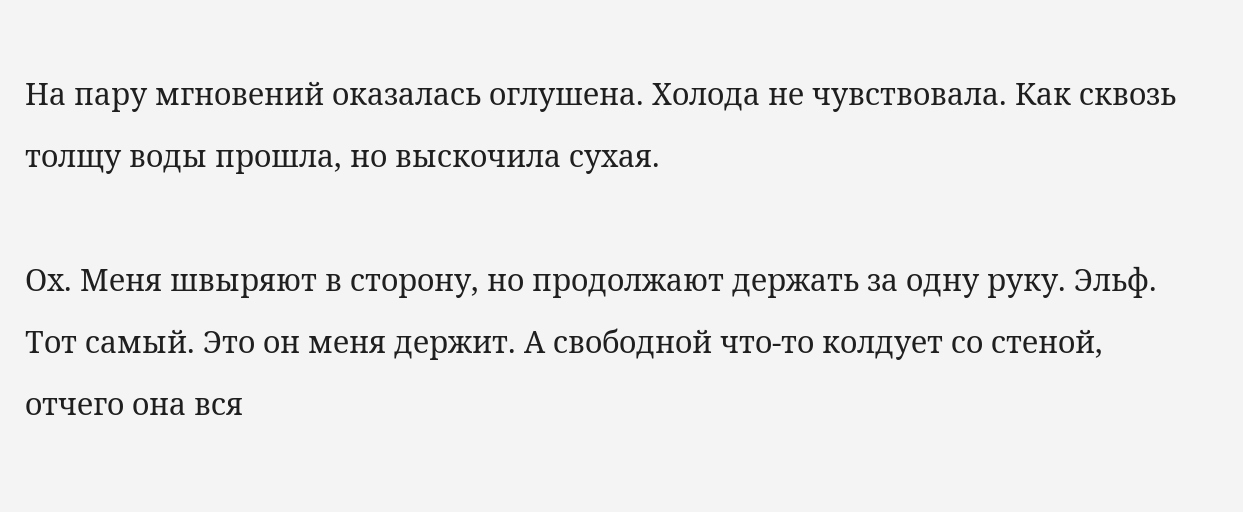На пару мгновений оказалась оглушена. Холода не чувствовала. Как сквозь толщу воды прошла, но выскочила сухая.

Ох. Меня швыряют в сторону, но продолжают держать за одну руку. Эльф. Тот самый. Это он меня держит. А свободной что-то колдует со стеной, отчего она вся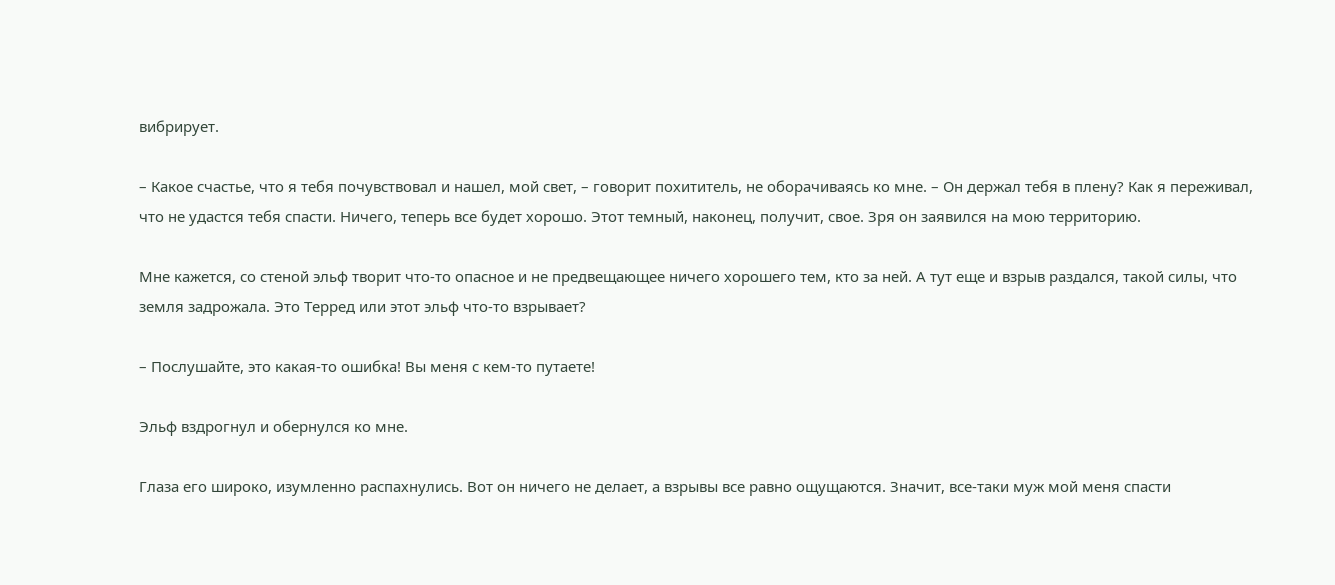вибрирует.

– Какое счастье, что я тебя почувствовал и нашел, мой свет, – говорит похититель, не оборачиваясь ко мне. – Он держал тебя в плену? Как я переживал, что не удастся тебя спасти. Ничего, теперь все будет хорошо. Этот темный, наконец, получит, свое. Зря он заявился на мою территорию.

Мне кажется, со стеной эльф творит что-то опасное и не предвещающее ничего хорошего тем, кто за ней. А тут еще и взрыв раздался, такой силы, что земля задрожала. Это Терред или этот эльф что-то взрывает?

– Послушайте, это какая-то ошибка! Вы меня с кем-то путаете!

Эльф вздрогнул и обернулся ко мне.

Глаза его широко, изумленно распахнулись. Вот он ничего не делает, а взрывы все равно ощущаются. Значит, все-таки муж мой меня спасти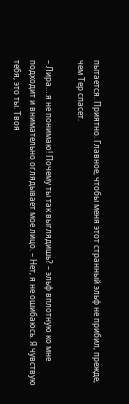пытается. Приятно. Главное, чтобы меня этот странный эльф не прибил, прежде, чем Тер спасет.

– Лира… я не понимаю! Почему ты так выглядишь? – эльф вплотную ко мне подходит и внимательно оглядывает мое лицо. – Нет, я не ошибаюсь. Я чувствую тебя, это ты. Твоя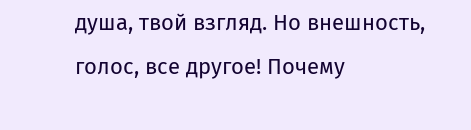душа, твой взгляд. Но внешность, голос, все другое! Почему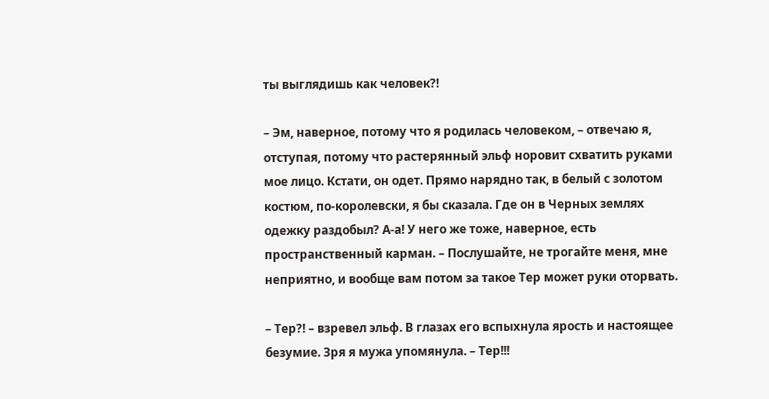ты выглядишь как человек?!

– Эм, наверное, потому что я родилась человеком, – отвечаю я, отступая, потому что растерянный эльф норовит схватить руками мое лицо. Кстати, он одет. Прямо нарядно так, в белый с золотом костюм, по-королевски, я бы сказала. Где он в Черных землях одежку раздобыл? А-а! У него же тоже, наверное, есть пространственный карман. – Послушайте, не трогайте меня, мне неприятно, и вообще вам потом за такое Тер может руки оторвать.

– Тер?! – взревел эльф. В глазах его вспыхнула ярость и настоящее безумие. Зря я мужа упомянула. – Тер!!!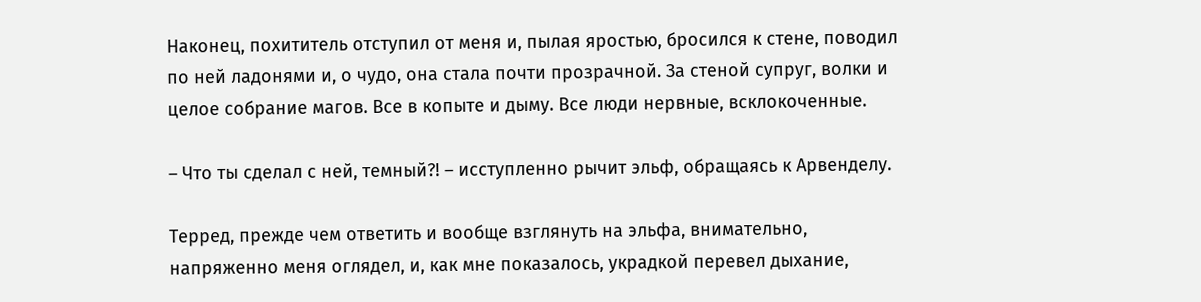Наконец, похититель отступил от меня и, пылая яростью, бросился к стене, поводил по ней ладонями и, о чудо, она стала почти прозрачной. За стеной супруг, волки и целое собрание магов. Все в копыте и дыму. Все люди нервные, всклокоченные.

– Что ты сделал с ней, темный?! – исступленно рычит эльф, обращаясь к Арвенделу.

Терред, прежде чем ответить и вообще взглянуть на эльфа, внимательно, напряженно меня оглядел, и, как мне показалось, украдкой перевел дыхание,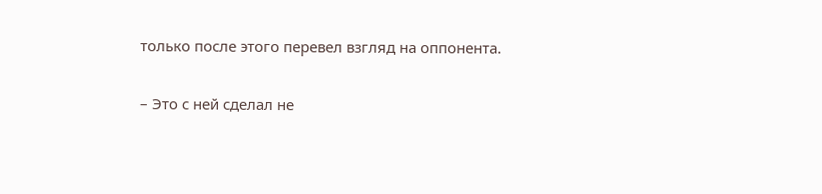только после этого перевел взгляд на оппонента.

– Это с ней сделал не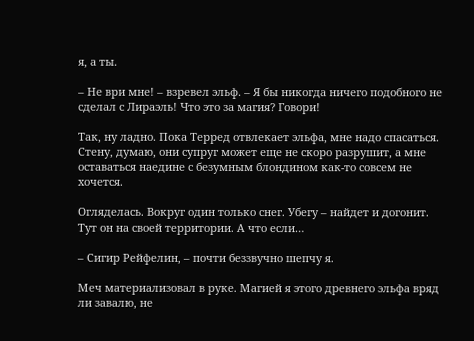я, а ты.

– Не ври мне! – взревел эльф. – Я бы никогда ничего подобного не сделал с Лираэль! Что это за магия? Говори!

Так, ну ладно. Пока Терред отвлекает эльфа, мне надо спасаться. Стену, думаю, они супруг может еще не скоро разрушит, а мне оставаться наедине с безумным блондином как-то совсем не хочется.

Огляделась. Вокруг один только снег. Убегу – найдет и догонит. Тут он на своей территории. А что если…

– Сигир Рейфелин, – почти беззвучно шепчу я.

Меч материализовал в руке. Магией я этого древнего эльфа вряд ли завалю, не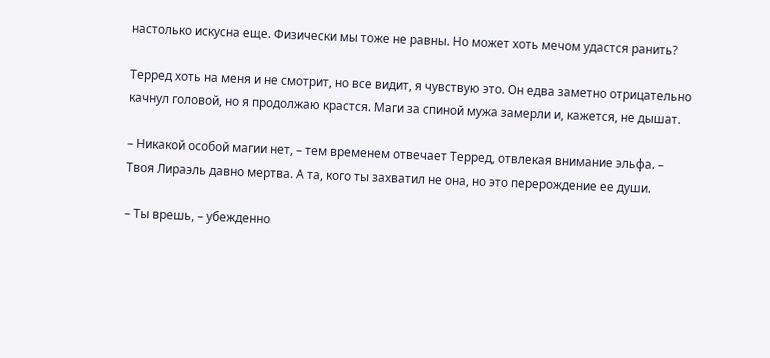настолько искусна еще. Физически мы тоже не равны. Но может хоть мечом удастся ранить?

Терред хоть на меня и не смотрит, но все видит, я чувствую это. Он едва заметно отрицательно качнул головой, но я продолжаю крастся. Маги за спиной мужа замерли и, кажется, не дышат.

– Никакой особой магии нет, – тем временем отвечает Терред, отвлекая внимание эльфа. – Твоя Лираэль давно мертва. А та, кого ты захватил не она, но это перерождение ее души.

– Ты врешь, – убежденно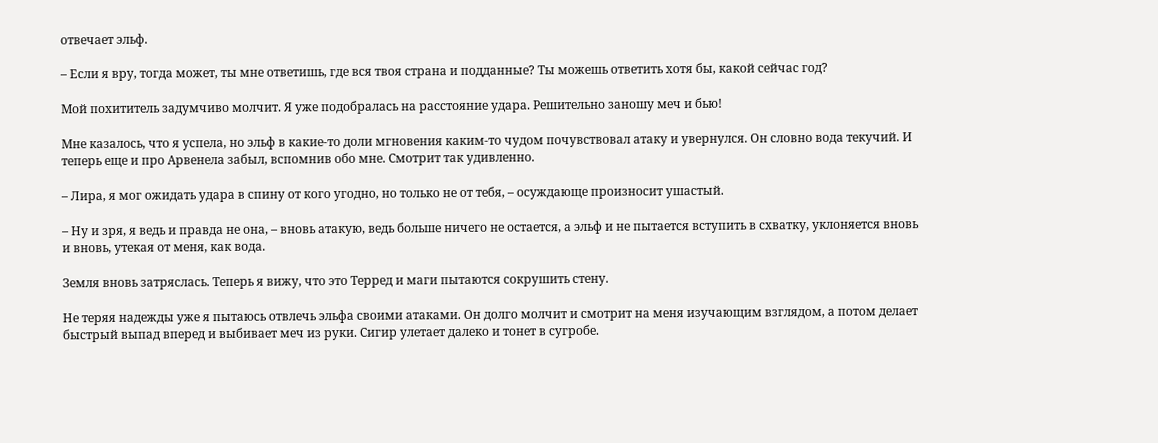отвечает эльф.

– Если я вру, тогда может, ты мне ответишь, где вся твоя страна и подданные? Ты можешь ответить хотя бы, какой сейчас год?

Мой похититель задумчиво молчит. Я уже подобралась на расстояние удара. Решительно заношу меч и бью!

Мне казалось, что я успела, но эльф в какие-то доли мгновения каким-то чудом почувствовал атаку и увернулся. Он словно вода текучий. И теперь еще и про Арвенела забыл, вспомнив обо мне. Смотрит так удивленно.

– Лира, я мог ожидать удара в спину от кого угодно, но только не от тебя, – осуждающе произносит ушастый.

– Ну и зря, я ведь и правда не она, – вновь атакую, ведь больше ничего не остается, а эльф и не пытается вступить в схватку, уклоняется вновь и вновь, утекая от меня, как вода.

Земля вновь затряслась. Теперь я вижу, что это Терред и маги пытаются сокрушить стену.

Не теряя надежды уже я пытаюсь отвлечь эльфа своими атаками. Он долго молчит и смотрит на меня изучающим взглядом, а потом делает быстрый выпад вперед и выбивает меч из руки. Сигир улетает далеко и тонет в сугробе.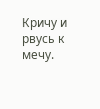Кричу и рвусь к мечу.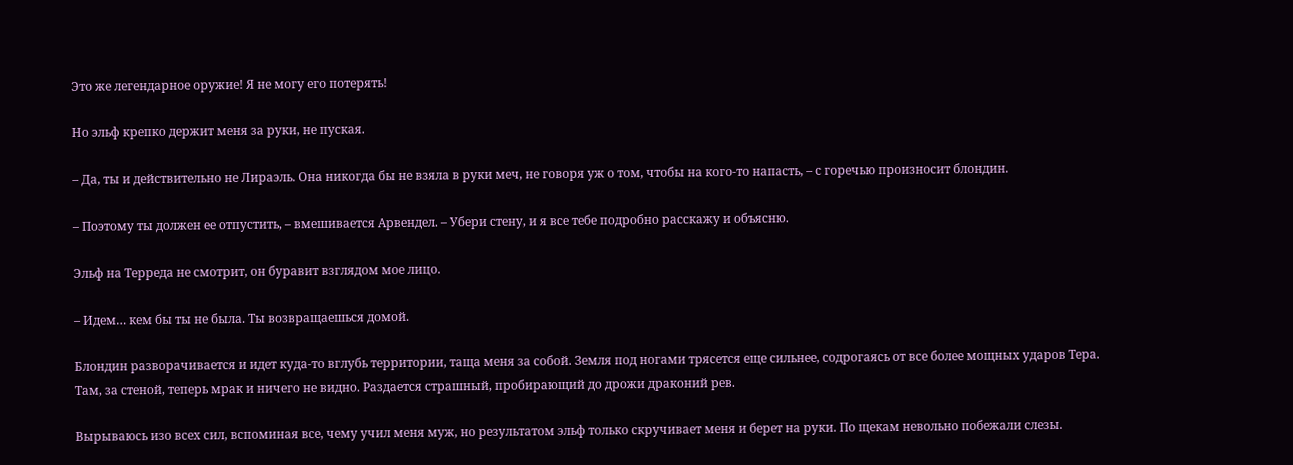Это же легендарное оружие! Я не могу его потерять!

Но эльф крепко держит меня за руки, не пуская.

– Да, ты и действительно не Лираэль. Она никогда бы не взяла в руки меч, не говоря уж о том, чтобы на кого-то напасть, – с горечью произносит блондин.

– Поэтому ты должен ее отпустить, – вмешивается Арвендел. – Убери стену, и я все тебе подробно расскажу и объясню.

Эльф на Терреда не смотрит, он буравит взглядом мое лицо.

– Идем… кем бы ты не была. Ты возвращаешься домой.

Блондин разворачивается и идет куда-то вглубь территории, таща меня за собой. Земля под ногами трясется еще сильнее, содрогаясь от все более мощных ударов Тера. Там, за стеной, теперь мрак и ничего не видно. Раздается страшный, пробирающий до дрожи драконий рев.

Вырываюсь изо всех сил, вспоминая все, чему учил меня муж, но результатом эльф только скручивает меня и берет на руки. По щекам невольно побежали слезы.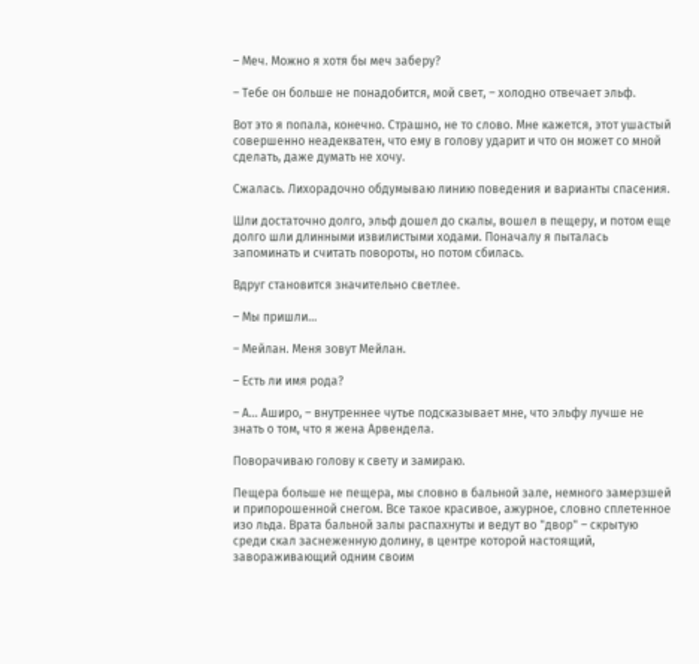– Меч. Можно я хотя бы меч заберу?

– Тебе он больше не понадобится, мой свет, – холодно отвечает эльф.

Вот это я попала, конечно. Страшно, не то слово. Мне кажется, этот ушастый совершенно неадекватен, что ему в голову ударит и что он может со мной сделать, даже думать не хочу.

Сжалась. Лихорадочно обдумываю линию поведения и варианты спасения.

Шли достаточно долго, эльф дошел до скалы, вошел в пещеру, и потом еще долго шли длинными извилистыми ходами. Поначалу я пыталась запоминать и считать повороты, но потом сбилась.

Вдруг становится значительно светлее.

– Мы пришли…

– Мейлан. Меня зовут Мейлан.

– Есть ли имя рода?

– А… Аширо, – внутреннее чутье подсказывает мне, что эльфу лучше не знать о том, что я жена Арвендела.

Поворачиваю голову к свету и замираю.

Пещера больше не пещера, мы словно в бальной зале, немного замерзшей и припорошенной снегом. Все такое красивое, ажурное, словно сплетенное изо льда. Врата бальной залы распахнуты и ведут во "двор" – скрытую среди скал заснеженную долину, в центре которой настоящий, завораживающий одним своим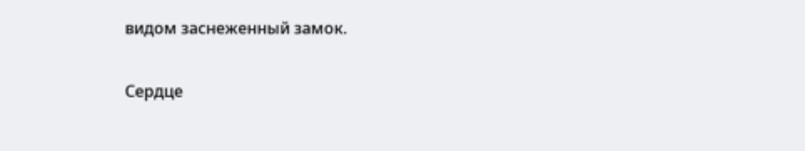видом заснеженный замок.

Сердце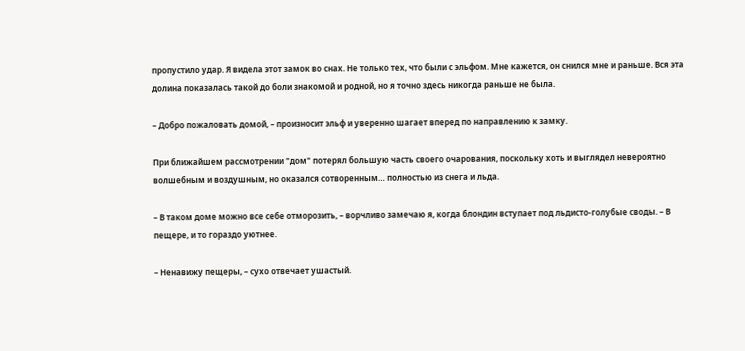пропустило удар. Я видела этот замок во снах. Не только тех, что были с эльфом. Мне кажется, он снился мне и раньше. Вся эта долина показалась такой до боли знакомой и родной, но я точно здесь никогда раньше не была.

– Добро пожаловать домой, – произносит эльф и уверенно шагает вперед по направлению к замку.

При ближайшем рассмотрении "дом" потерял большую часть своего очарования, поскольку хоть и выглядел невероятно волшебным и воздушным, но оказался сотворенным… полностью из снега и льда.

– В таком доме можно все себе отморозить, – ворчливо замечаю я, когда блондин вступает под льдисто-голубые своды. – В пещере, и то гораздо уютнее.

– Ненавижу пещеры, – сухо отвечает ушастый.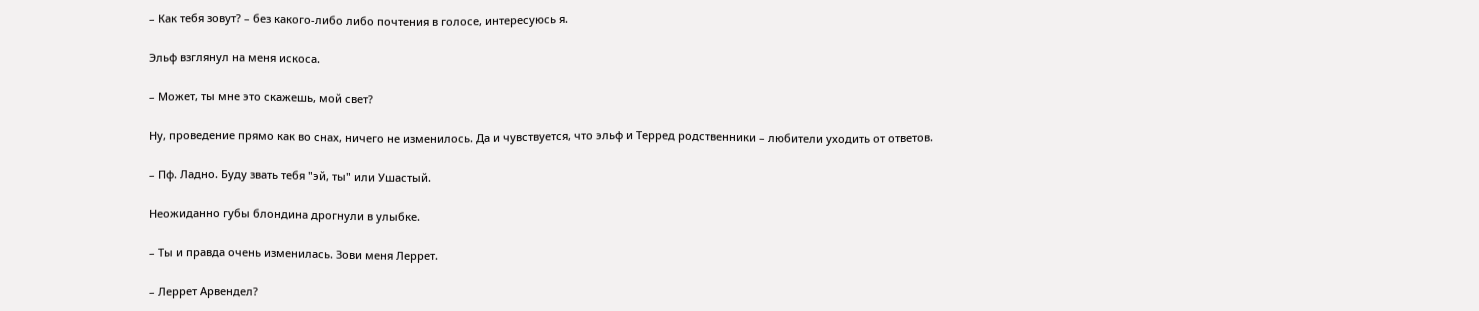– Как тебя зовут? – без какого-либо либо почтения в голосе, интересуюсь я.

Эльф взглянул на меня искоса.

– Может, ты мне это скажешь, мой свет?

Ну, проведение прямо как во снах, ничего не изменилось. Да и чувствуется, что эльф и Терред родственники – любители уходить от ответов.

– Пф. Ладно. Буду звать тебя "эй, ты" или Ушастый.

Неожиданно губы блондина дрогнули в улыбке.

– Ты и правда очень изменилась. Зови меня Леррет.

– Леррет Арвендел?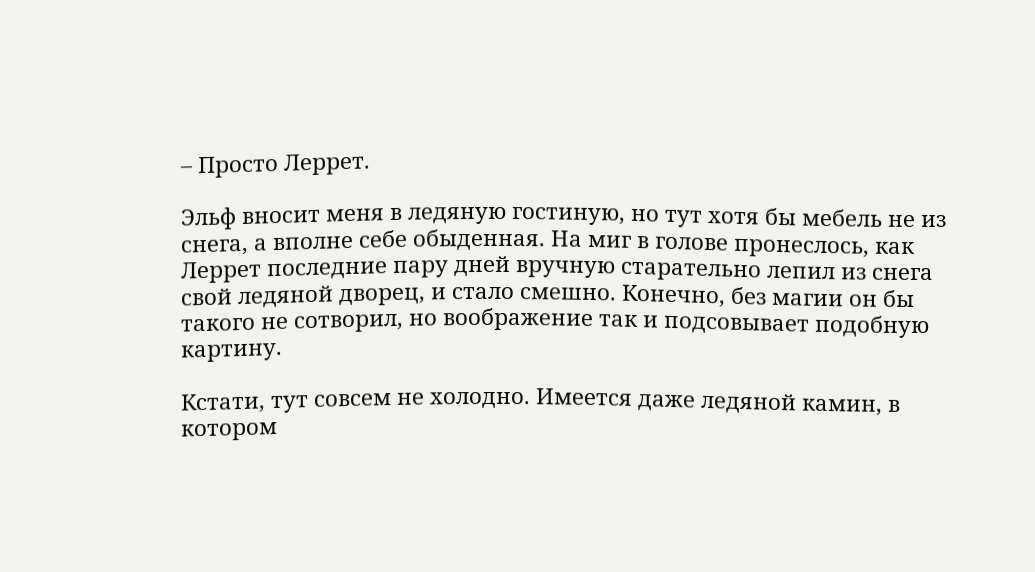– Просто Леррет.

Эльф вносит меня в ледяную гостиную, но тут хотя бы мебель не из снега, а вполне себе обыденная. На миг в голове пронеслось, как Леррет последние пару дней вручную старательно лепил из снега свой ледяной дворец, и стало смешно. Конечно, без магии он бы такого не сотворил, но воображение так и подсовывает подобную картину.

Кстати, тут совсем не холодно. Имеется даже ледяной камин, в котором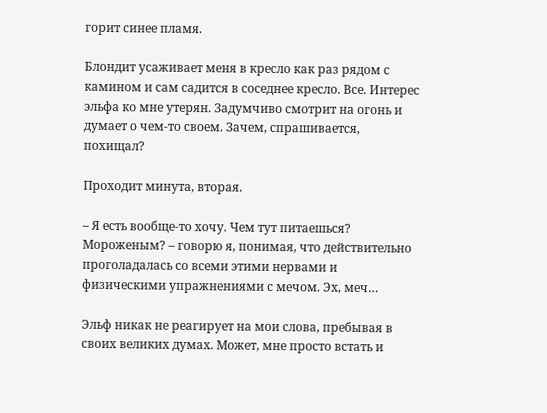горит синее пламя.

Блондит усаживает меня в кресло как раз рядом с камином и сам садится в соседнее кресло. Все. Интерес эльфа ко мне утерян. Задумчиво смотрит на огонь и думает о чем-то своем. Зачем, спрашивается, похищал?

Проходит минута, вторая.

– Я есть вообще-то хочу. Чем тут питаешься? Мороженым? – говорю я, понимая, что действительно проголадалась со всеми этими нервами и физическими упражнениями с мечом. Эх, меч…

Эльф никак не реагирует на мои слова, пребывая в своих великих думах. Может, мне просто встать и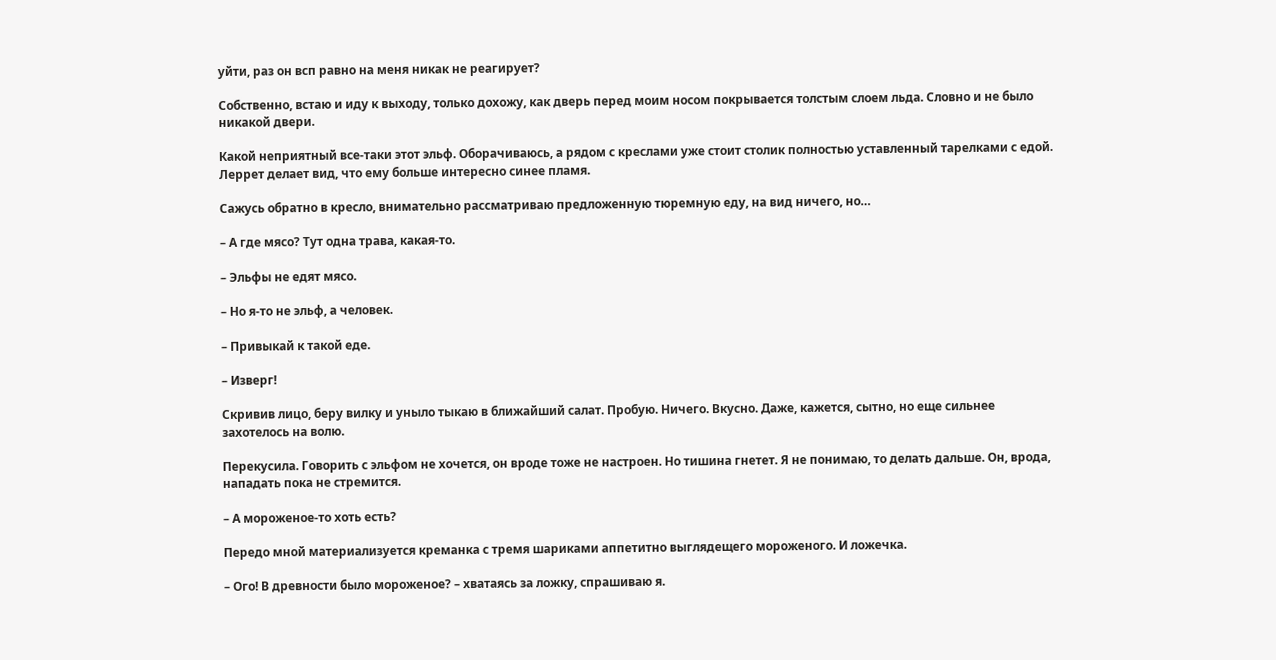уйти, раз он всп равно на меня никак не реагирует?

Собственно, встаю и иду к выходу, только дохожу, как дверь перед моим носом покрывается толстым слоем льда. Словно и не было никакой двери.

Какой неприятный все-таки этот эльф. Оборачиваюсь, а рядом с креслами уже стоит столик полностью уставленный тарелками с едой. Леррет делает вид, что ему больше интересно синее пламя.

Сажусь обратно в кресло, внимательно рассматриваю предложенную тюремную еду, на вид ничего, но…

– А где мясо? Тут одна трава, какая-то.

– Эльфы не едят мясо.

– Но я-то не эльф, а человек.

– Привыкай к такой еде.

– Изверг!

Скривив лицо, беру вилку и уныло тыкаю в ближайший салат. Пробую. Ничего. Вкусно. Даже, кажется, сытно, но еще сильнее захотелось на волю.

Перекусила. Говорить с эльфом не хочется, он вроде тоже не настроен. Но тишина гнетет. Я не понимаю, то делать дальше. Он, врода, нападать пока не стремится.

– А мороженое-то хоть есть?

Передо мной материализуется креманка с тремя шариками аппетитно выглядещего мороженого. И ложечка.

– Ого! В древности было мороженое? – хватаясь за ложку, спрашиваю я.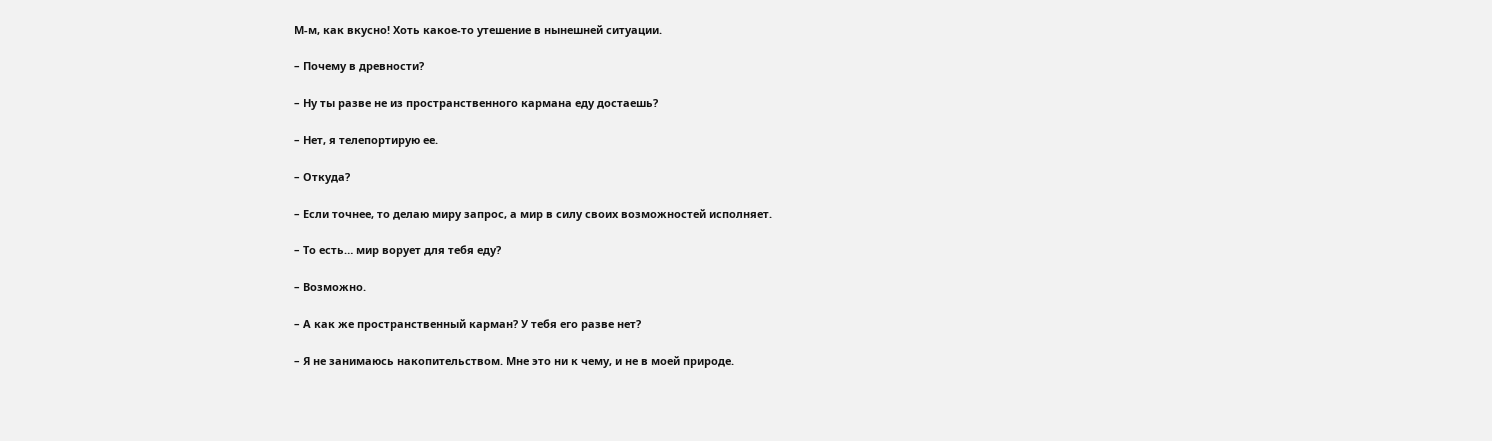М-м, как вкусно! Хоть какое-то утешение в нынешней ситуации.

– Почему в древности?

– Ну ты разве не из пространственного кармана еду достаешь?

– Нет, я телепортирую ее.

– Откуда?

– Если точнее, то делаю миру запрос, а мир в силу своих возможностей исполняет.

– То есть… мир ворует для тебя еду?

– Возможно.

– А как же пространственный карман? У тебя его разве нет?

– Я не занимаюсь накопительством. Мне это ни к чему, и не в моей природе.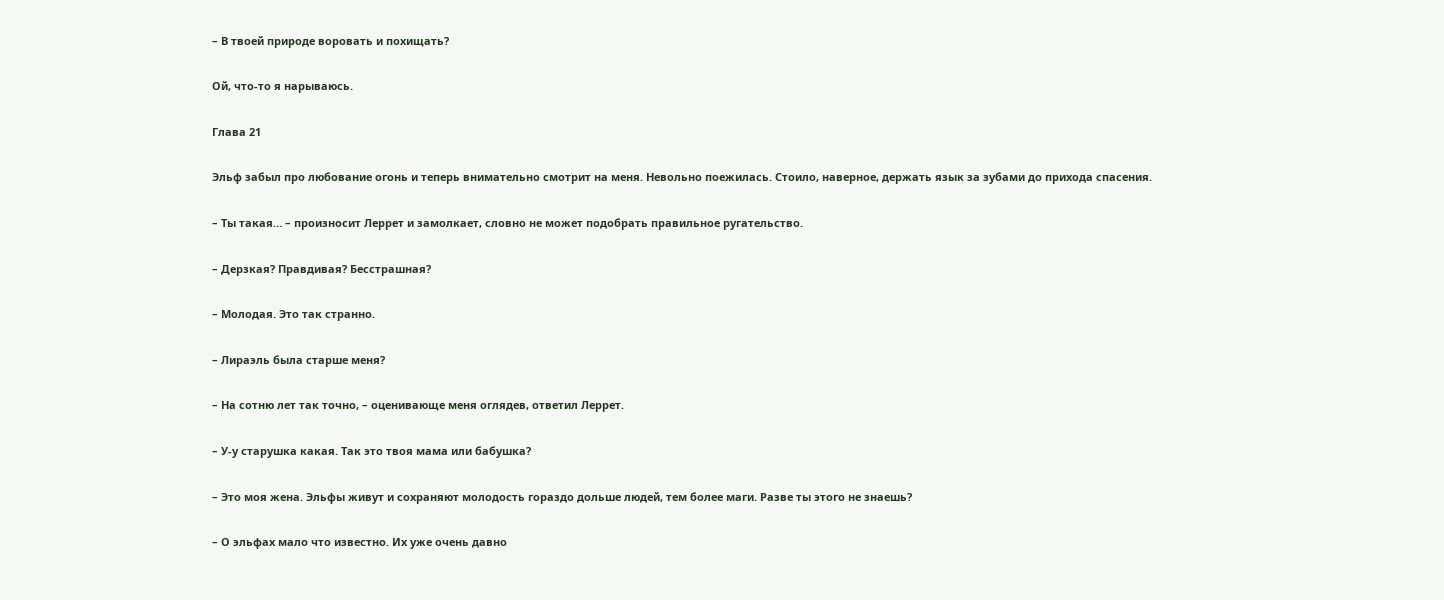– В твоей природе воровать и похищать?

Ой, что-то я нарываюсь.

Глава 21

Эльф забыл про любование огонь и теперь внимательно смотрит на меня. Невольно поежилась. Стоило, наверное, держать язык за зубами до прихода спасения.

– Ты такая… – произносит Леррет и замолкает, словно не может подобрать правильное ругательство.

– Дерзкая? Правдивая? Бесстрашная?

– Молодая. Это так странно.

– Лираэль была старше меня?

– На сотню лет так точно, – оценивающе меня оглядев, ответил Леррет.

– У-у старушка какая. Так это твоя мама или бабушка?

– Это моя жена. Эльфы живут и сохраняют молодость гораздо дольше людей, тем более маги. Разве ты этого не знаешь?

– О эльфах мало что известно. Их уже очень давно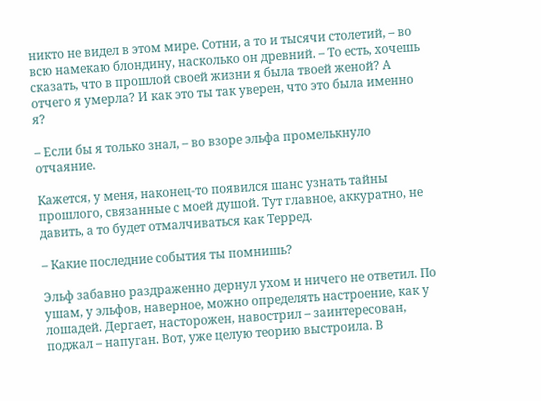никто не видел в этом мире. Сотни, а то и тысячи столетий, – во всю намекаю блондину, насколько он древний. – То есть, хочешь сказать, что в прошлой своей жизни я была твоей женой? А отчего я умерла? И как это ты так уверен, что это была именно я?

– Если бы я только знал, – во взоре эльфа промелькнуло отчаяние.

Кажется, у меня, наконец-то появился шанс узнать тайны прошлого, связанные с моей душой. Тут главное, аккуратно, не давить, а то будет отмалчиваться как Терред.

– Какие последние события ты помнишь?

Эльф забавно раздраженно дернул ухом и ничего не ответил. По ушам, у эльфов, наверное, можно определять настроение, как у лошадей. Дергает, насторожен, навострил – заинтересован, поджал – напуган. Вот, уже целую теорию выстроила. В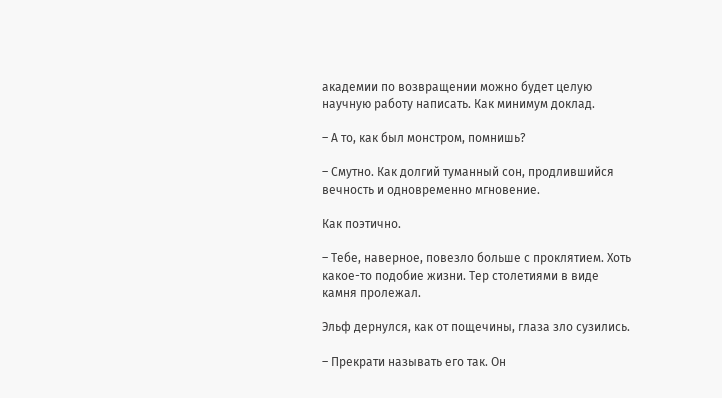академии по возвращении можно будет целую научную работу написать. Как минимум доклад.

– А то, как был монстром, помнишь?

– Смутно. Как долгий туманный сон, продлившийся вечность и одновременно мгновение.

Как поэтично.

– Тебе, наверное, повезло больше с проклятием. Хоть какое-то подобие жизни. Тер столетиями в виде камня пролежал.

Эльф дернулся, как от пощечины, глаза зло сузились.

– Прекрати называть его так. Он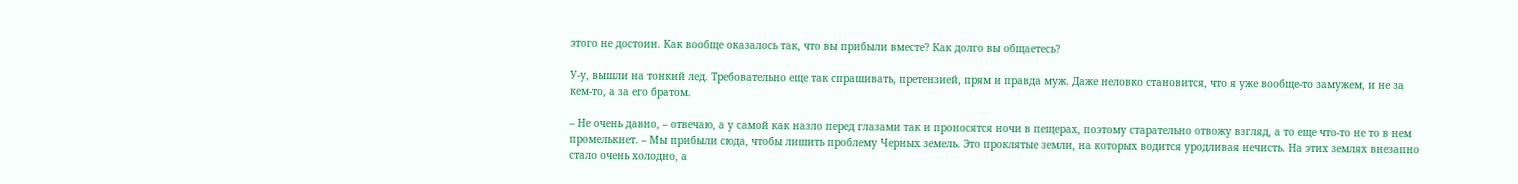этого не достоин. Как вообще оказалось так, что вы прибыли вместе? Как долго вы общаетесь?

У-у, вышли на тонкий лед. Требовательно еще так спрашивать, претензией, прям и правда муж. Даже неловко становится, что я уже вообще-то замужем, и не за кем-то, а за его братом.

– Не очень давно, – отвечаю, а у самой как назло перед глазами так и проносятся ночи в пещерах, поэтому старательно отвожу взгляд, а то еще что-то не то в нем промелькнет. – Мы прибыли сюда, чтобы лишить проблему Черных земель. Это проклятые земли, на которых водится уродливая нечисть. На этих землях внезапно стало очень холодно, а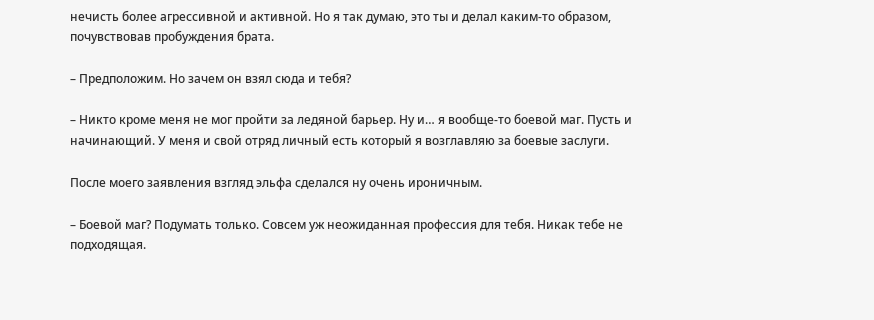нечисть более агрессивной и активной. Но я так думаю, это ты и делал каким-то образом, почувствовав пробуждения брата.

– Предположим. Но зачем он взял сюда и тебя?

– Никто кроме меня не мог пройти за ледяной барьер. Ну и… я вообще-то боевой маг. Пусть и начинающий. У меня и свой отряд личный есть который я возглавляю за боевые заслуги.

После моего заявления взгляд эльфа сделался ну очень ироничным.

– Боевой маг? Подумать только. Совсем уж неожиданная профессия для тебя. Никак тебе не подходящая.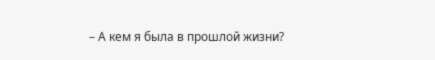– А кем я была в прошлой жизни?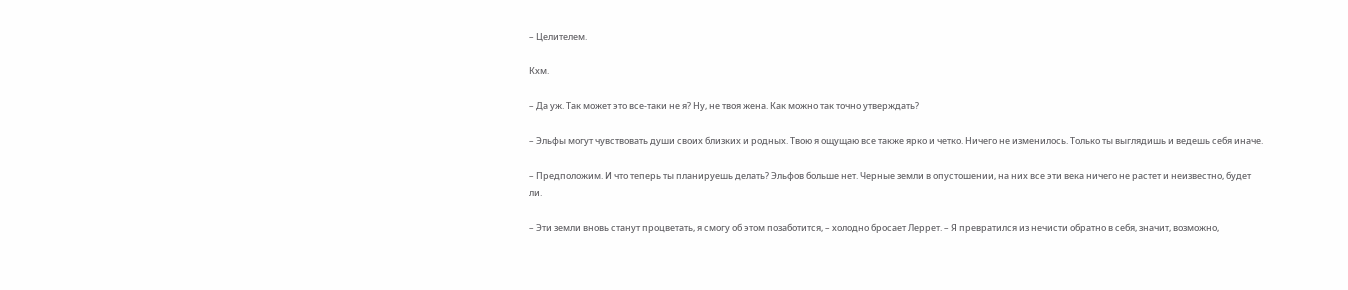– Целителем.

Кхм.

– Да уж. Так может это все-таки не я? Ну, не твоя жена. Как можно так точно утверждать?

– Эльфы могут чувствовать души своих близких и родных. Твою я ощущаю все также ярко и четко. Ничего не изменилось. Только ты выглядишь и ведешь себя иначе.

– Предположим. И что теперь ты планируешь делать? Эльфов больше нет. Черные земли в опустошении, на них все эти века ничего не растет и неизвестно, будет ли.

– Эти земли вновь станут процветать, я смогу об этом позаботится, – холодно бросает Леррет. – Я превратился из нечисти обратно в себя, значит, возможно,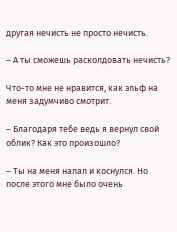другая нечисть не просто нечисть.

– А ты сможешь расколдовать нечисть?

Что-то мне не нравится, как эльф на меня задумчиво смотрит.

– Благодаря тебе ведь я вернул свой облик? Как это произошло?

– Ты на меня напал и коснулся. Но после этого мне было очень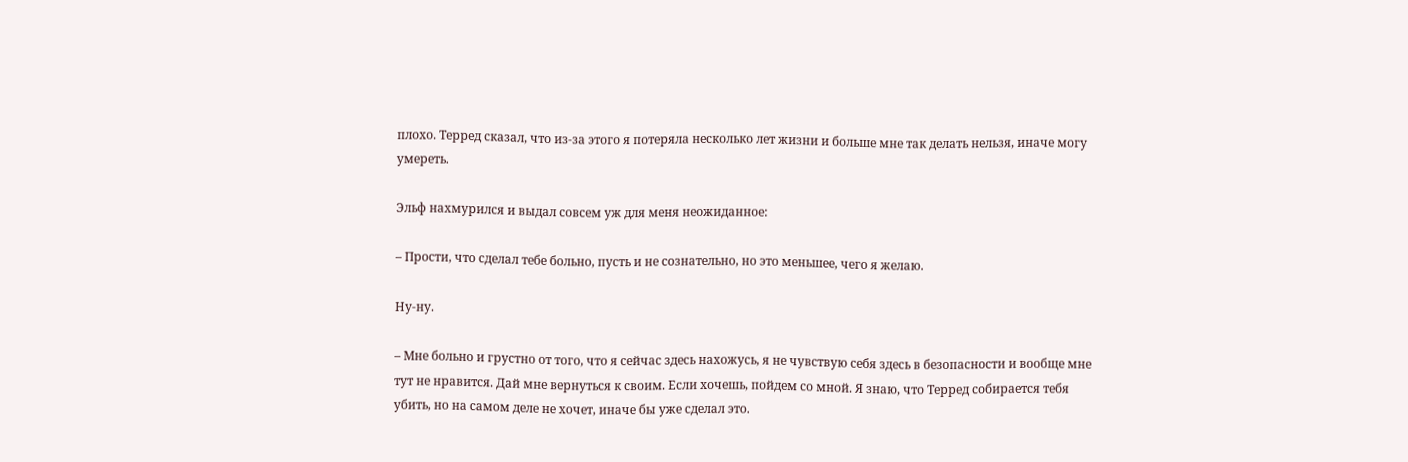плохо. Терред сказал, что из-за этого я потеряла несколько лет жизни и больше мне так делать нельзя, иначе могу умереть.

Эльф нахмурился и выдал совсем уж для меня неожиданное:

– Прости, что сделал тебе больно, пусть и не сознательно, но это меньшее, чего я желаю.

Ну-ну.

– Мне больно и грустно от того, что я сейчас здесь нахожусь, я не чувствую себя здесь в безопасности и вообще мне тут не нравится. Дай мне вернуться к своим. Если хочешь, пойдем со мной. Я знаю, что Терред собирается тебя убить, но на самом деле не хочет, иначе бы уже сделал это.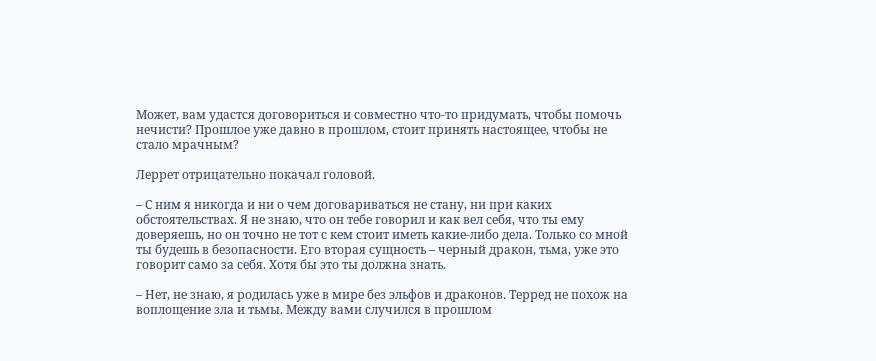Может, вам удастся договориться и совместно что-то придумать, чтобы помочь нечисти? Прошлое уже давно в прошлом, стоит принять настоящее, чтобы не стало мрачным?

Леррет отрицательно покачал головой.

– С ним я никогда и ни о чем договариваться не стану, ни при каких обстоятельствах. Я не знаю, что он тебе говорил и как вел себя, что ты ему доверяешь, но он точно не тот с кем стоит иметь какие-либо дела. Только со мной ты будешь в безопасности. Его вторая сущность – черный дракон, тьма, уже это говорит само за себя. Хотя бы это ты должна знать.

– Нет, не знаю, я родилась уже в мире без эльфов и драконов. Терред не похож на воплощение зла и тьмы. Между вами случился в прошлом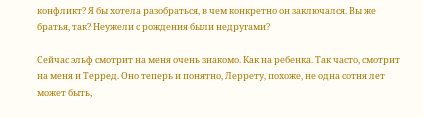конфликт? Я бы хотела разобраться, в чем конкретно он заключался. Вы же братья, так? Неужели с рождения были недругами?

Сейчас эльф смотрит на меня очень знакомо. Как на ребенка. Так часто, смотрит на меня и Терред. Оно теперь и понятно, Леррету, похоже, не одна сотня лет может быть,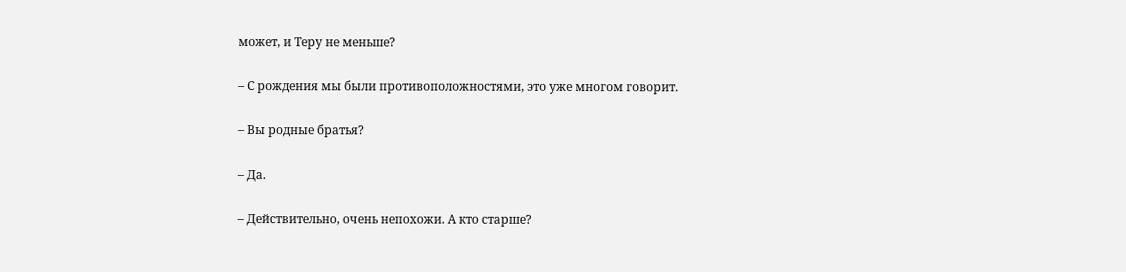может, и Теру не меньше?

– С рождения мы были противоположностями, это уже многом говорит.

– Вы родные братья?

– Да.

– Действительно, очень непохожи. А кто старше?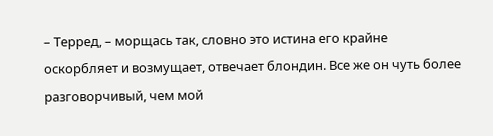– Терред, – морщась так, словно это истина его крайне оскорбляет и возмущает, отвечает блондин. Все же он чуть более разговорчивый, чем мой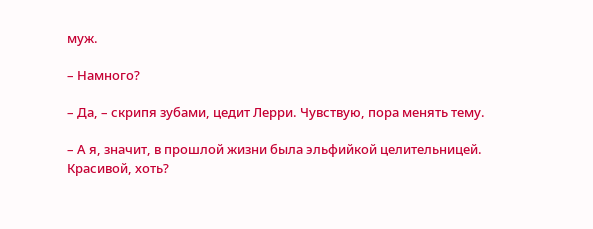муж.

– Намного?

– Да, – скрипя зубами, цедит Лерри. Чувствую, пора менять тему.

– А я, значит, в прошлой жизни была эльфийкой целительницей. Красивой, хоть?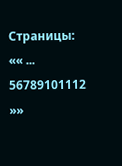Страницы: «« ... 56789101112 »»